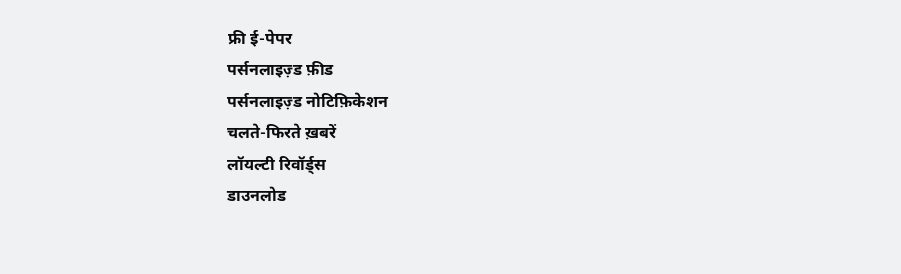फ्री ई-पेपर
पर्सनलाइज़्ड फ़ीड
पर्सनलाइज़्ड नोटिफ़िकेशन
चलते-फिरते ख़बरें
लॉयल्टी रिवॉर्ड्स
डाउनलोड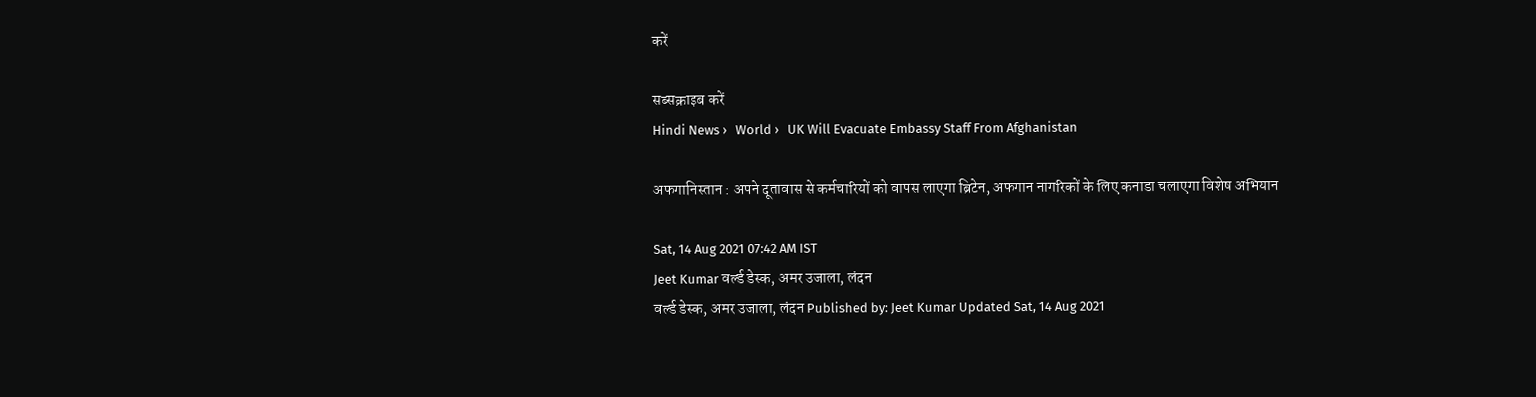करें

सब्सक्राइब करें
Hindi News ›   World ›   UK Will Evacuate Embassy Staff From Afghanistan

अफगानिस्तान : अपने दूतावास से कर्मचारियों को वापस लाएगा ब्रिटेन, अफगान नागरिकों के लिए कनाडा चलाएगा विशेष अभियान

Sat, 14 Aug 2021 07:42 AM IST
Jeet Kumar वर्ल्ड डेस्क, अमर उजाला, लंदन
वर्ल्ड डेस्क, अमर उजाला, लंदन Published by: Jeet Kumar Updated Sat, 14 Aug 2021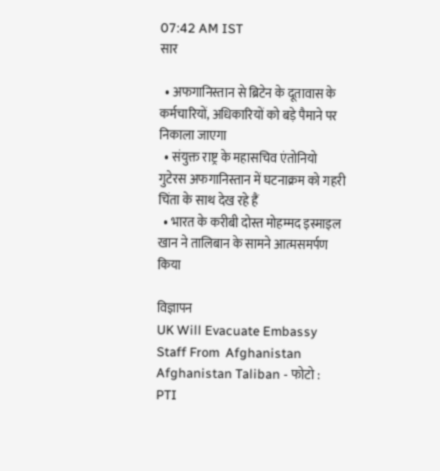07:42 AM IST
सार

  • अफगानिस्तान से ब्रिटेन के दूतावास के कर्मचारियों, अधिकारियों को बड़े पैमाने पर निकाला जाएगा
  • संयुक्त राष्ट्र के महासचिव एंतोनियो गुटेरस अफगानिस्तान में घटनाक्रम को गहरी चिंता के साथ देख रहे हैं
  • भारत के करीबी दोस्त मोहम्मद इस्माइल खान ने तालिबान के सामने आत्मसमर्पण किया

विज्ञापन
UK Will Evacuate Embassy Staff From  Afghanistan
Afghanistan Taliban - फोटो : PTI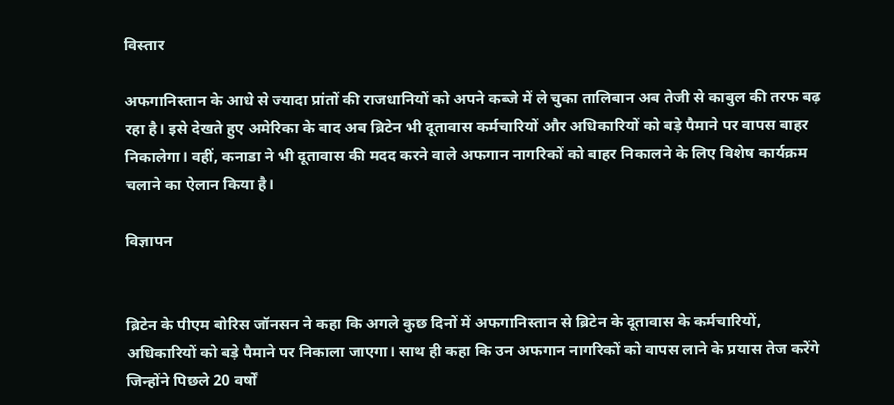विस्तार

अफगानिस्तान के आधे से ज्यादा प्रांतों की राजधानियों को अपने कब्जे में ले चुका तालिबान अब तेजी से काबुल की तरफ बढ़ रहा है। इसे देखते हुए अमेरिका के बाद अब ब्रिटेन भी दूतावास कर्मचारियों और अधिकारियों को बड़े पैमाने पर वापस बाहर निकालेगा। वहीं, कनाडा ने भी दूतावास की मदद करने वाले अफगान नागरिकों को बाहर निकालने के लिए विशेष कार्यक्रम चलाने का ऐलान किया है।

विज्ञापन


ब्रिटेन के पीएम बोरिस जॉनसन ने कहा कि अगले कुछ दिनों में अफगानिस्तान से ब्रिटेन के दूतावास के कर्मचारियों, अधिकारियों को बड़े पैमाने पर निकाला जाएगा। साथ ही कहा कि उन अफगान नागरिकों को वापस लाने के प्रयास तेज करेंगे जिन्होंने पिछले 20 वर्षों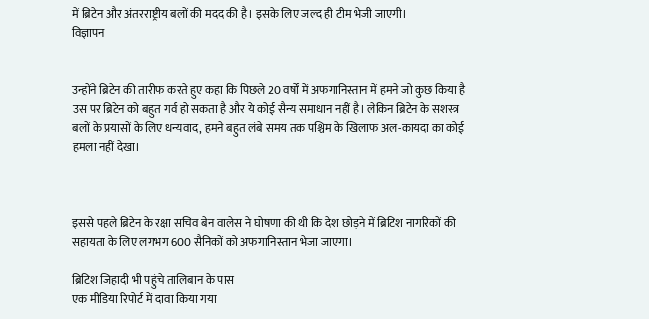में ब्रिटेन और अंतरराष्ट्रीय बलों की मदद की है। इसके लिए जल्द ही टीम भेजी जाएगी।
विज्ञापन


उन्होंने ब्रिटेन की तारीफ करते हुए कहा कि पिछले 20 वर्षों में अफगानिस्तान में हमने जो कुछ किया है उस पर ब्रिटेन को बहुत गर्व हो सकता है और ये कोई सैन्य समाधान नहीं है। लेकिन ब्रिटेन के सशस्त्र बलों के प्रयासों के लिए धन्यवाद, हमने बहुत लंबे समय तक पश्चिम के खिलाफ अल-कायदा का कोई हमला नहीं देखा।



इससे पहले ब्रिटेन के रक्षा सचिव बेन वालेस ने घोषणा की थी कि देश छोड़ने में ब्रिटिश नागरिकों की सहायता के लिए लगभग 600 सैनिकों को अफगानिस्तान भेजा जाएगा।

ब्रिटिश जिहादी भी पहुंचे तालिबान के पास
एक मीडिया रिपोर्ट में दावा किया गया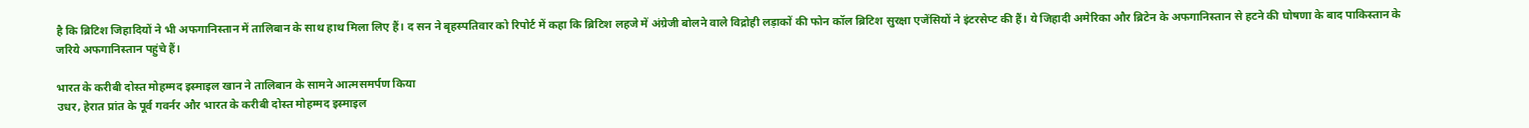है कि ब्रिटिश जिहादियों ने भी अफगानिस्तान में तालिबान के साथ हाथ मिला लिए हैं। द सन ने बृहस्पतिवार को रिपोर्ट में कहा कि ब्रिटिश लहजे में अंग्रेजी बोलने वाले विद्रोही लड़ाकों की फोन कॉल ब्रिटिश सुरक्षा एजेंसियों ने इंटरसेप्ट की हैं। ये जिहादी अमेरिका और ब्रिटेन के अफगानिस्तान से हटने की घोषणा के बाद पाकिस्तान के जरिये अफगानिस्तान पहुंचे हैं।

भारत के करीबी दोस्त मोहम्मद इस्माइल खान ने तालिबान के सामने आत्मसमर्पण किया
उधर, हेरात प्रांत के पूर्व गवर्नर और भारत के करीबी दोस्त मोहम्मद इस्माइल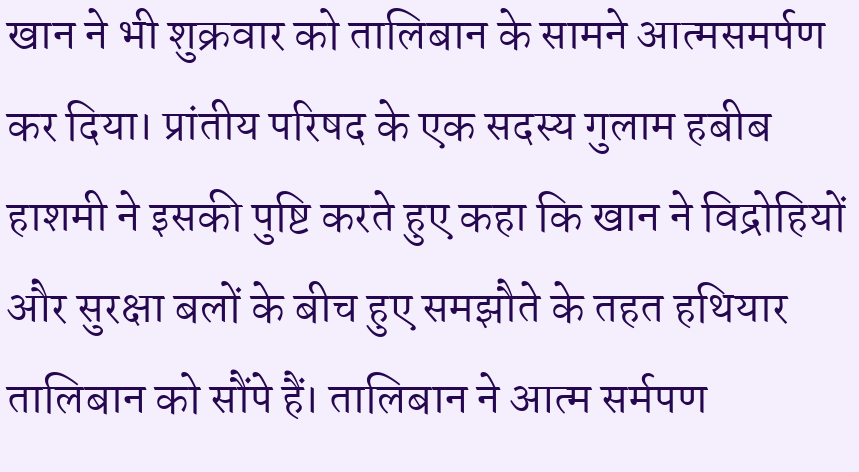खान ने भी शुक्रवार को तालिबान के सामने आत्मसमर्पण कर दिया। प्रांतीय परिषद के एक सदस्य गुलाम हबीब हाशमी ने इसकी पुष्टि करते हुए कहा कि खान ने विद्रोहियों और सुरक्षा बलों के बीच हुए समझौते के तहत हथियार तालिबान को सौंपे हैं। तालिबान ने आत्म सर्मपण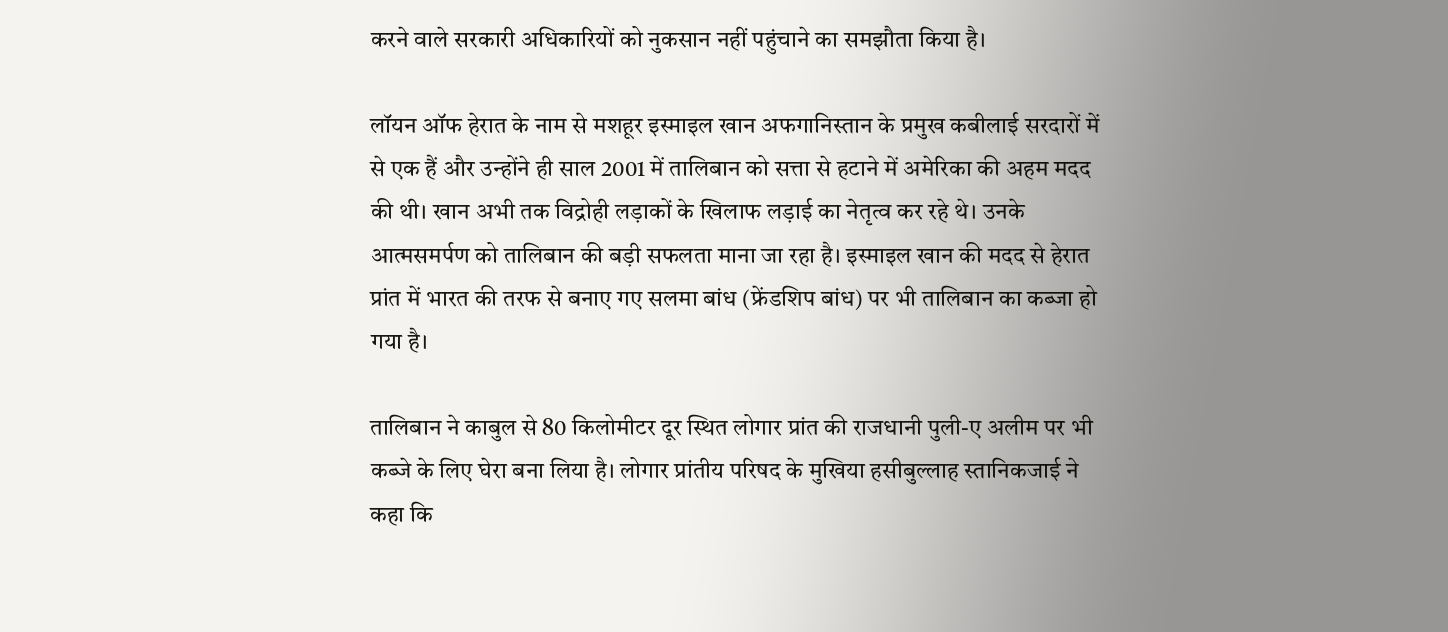करने वाले सरकारी अधिकारियों को नुकसान नहीं पहुंचाने का समझौता किया है।

लॉयन ऑफ हेरात के नाम से मशहूर इस्माइल खान अफगानिस्तान के प्रमुख कबीलाई सरदारों में से एक हैं और उन्होंने ही साल 2001 में तालिबान को सत्ता से हटाने में अमेरिका की अहम मदद की थी। खान अभी तक विद्रोही लड़ाकों के खिलाफ लड़ाई का नेतृत्व कर रहे थे। उनके आत्मसमर्पण को तालिबान की बड़ी सफलता माना जा रहा है। इस्माइल खान की मदद से हेरात प्रांत में भारत की तरफ से बनाए गए सलमा बांध (फ्रेंडशिप बांध) पर भी तालिबान का कब्जा हो गया है।

तालिबान ने काबुल से 80 किलोमीटर दूर स्थित लोगार प्रांत की राजधानी पुली-ए अलीम पर भी कब्जे के लिए घेरा बना लिया है। लोगार प्रांतीय परिषद के मुखिया हसीबुल्लाह स्तानिकजाई ने कहा कि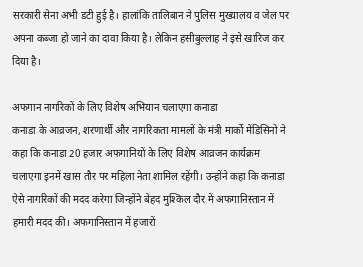सरकारी सेना अभी डटी हुई है। हालांकि तालिबान ने पुलिस मुख्यालय व जेल पर अपना कब्जा हो जाने का दावा किया है। लेकिन हसीबुल्लाह ने इसे खारिज कर दिया है।

अफगान नागरिकों के लिए विशेष अभियान चलाएगा कनाडा
कनाडा के आव्रजन, शरणार्थी और नागरिकता मामलों के मंत्री मार्को मेंडिसिनो ने कहा कि कनाडा 20 हजार अफगानियों के लिए विशेष आव्रजन कार्यक्रम चलाएगा इनमें खास तौर पर महिला नेता शामिल रहेंगी। उन्होंने कहा कि कनाडा ऐसे नागरिकों की मदद करेगा जिन्होंने बेहद मुश्किल दौर में अफगानिस्तान में हमारी मदद की। अफगानिस्तान में हजारों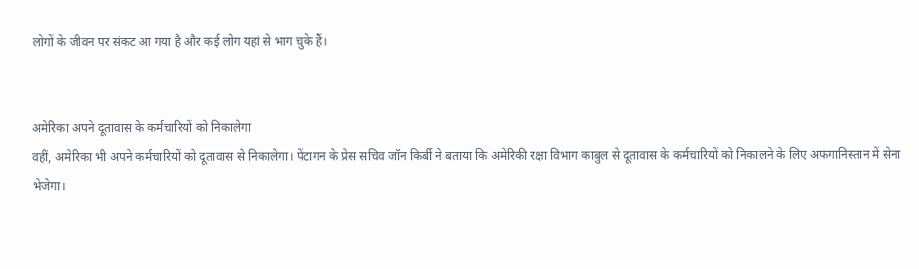लोगों के जीवन पर संकट आ गया है और कई लोग यहां से भाग चुके हैं।


अमेरिका अपने दूतावास के कर्मचारियों को निकालेगा
वहीं, अमेरिका भी अपने कर्मचारियों को दूतावास से निकालेगा। पेंटागन के प्रेस सचिव जॉन किर्बी ने बताया कि अमेरिकी रक्षा विभाग काबुल से दूतावास के कर्मचारियों को निकालने के लिए अफगानिस्तान में सेना भेजेगा।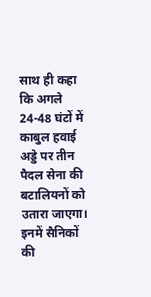साथ ही कहा कि अगले 24-48 घंटों में काबुल हवाई अड्डे पर तीन पैदल सेना की बटालियनों को उतारा जाएगा। इनमें सैनिकों की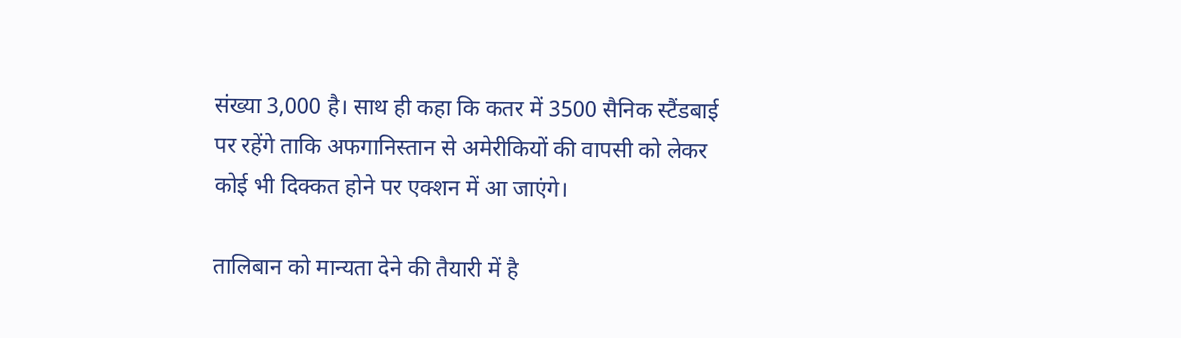संख्या 3,000 है। साथ ही कहा कि कतर में 3500 सैनिक स्टैंडबाई पर रहेंगे ताकि अफगानिस्तान से अमेरीकियों की वापसी को लेकर कोई भी दिक्कत होने पर एक्शन में आ जाएंगे।

तालिबान को मान्यता देने की तैयारी में है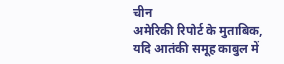चीन
अमेरिकी रिपोर्ट के मुताबिक, यदि आतंकी समूह काबुल में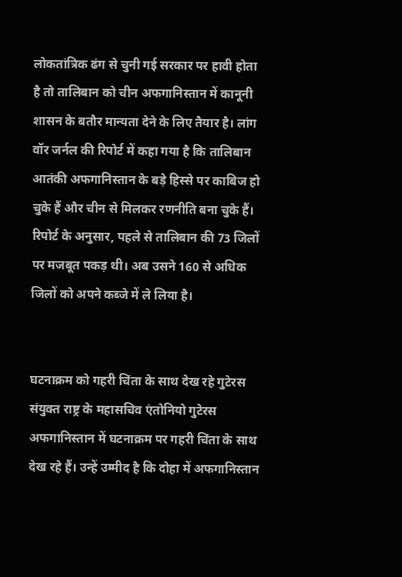लोकतांत्रिक ढंग से चुनी गई सरकार पर हावी होता है तो तालिबान को चीन अफगानिस्तान में कानूनी शासन के बतौर मान्यता देने के लिए तैयार है। लांग वॉर जर्नल की रिपोर्ट में कहा गया है कि तालिबान आतंकी अफगानिस्तान के बड़े हिस्से पर काबिज हो चुके हैं और चीन से मिलकर रणनीति बना चुके हैं। रिपोर्ट के अनुसार, पहले से तालिबान की 73 जिलों पर मजबूत पकड़ थी। अब उसने 160 से अधिक जिलों को अपने कब्जे में ले लिया है।


घटनाक्रम को गहरी चिंता के साथ देख रहे गुटेरस
संयुक्त राष्ट्र के महासचिव एंतोनियो गुटेरस अफगानिस्तान में घटनाक्रम पर गहरी चिंता के साथ देख रहे हैं। उन्हें उम्मीद है कि दोहा में अफगानिस्तान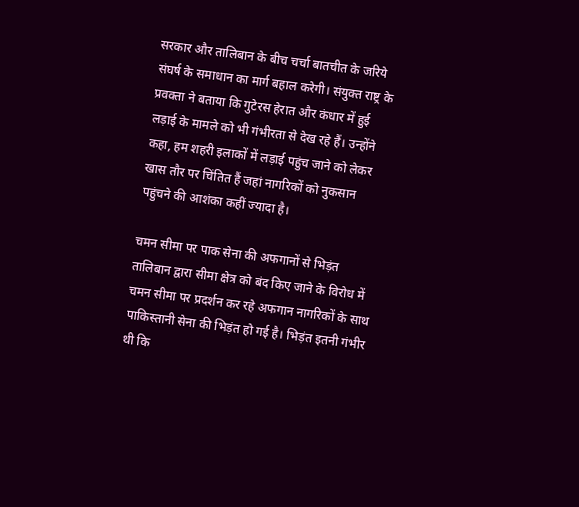सरकार और तालिबान के बीच चर्चा बातचीत के जरिये संघर्ष के समाधान का मार्ग बहाल करेगी। संयुक्त राष्ट्र के प्रवक्ता ने बताया कि गुटेरस हेरात और कंधार में हुई लड़ाई के मामले को भी गंभीरता से देख रहे हैं। उन्होंने कहा, हम शहरी इलाकों में लड़ाई पहुंच जाने को लेकर खास तौर पर चिंतित हैं जहां नागरिकों को नुकसान पहुंचने की आशंका कहीं ज्यादा है।

चमन सीमा पर पाक सेना की अफगानों से भिड़ंत
तालिबान द्वारा सीमा क्षेत्र को बंद किए जाने के विरोध में चमन सीमा पर प्रदर्शन कर रहे अफगान नागरिकों के साथ पाकिस्तानी सेना की भिड़ंत हो गई है। भिड़ंत इतनी गंभीर थी कि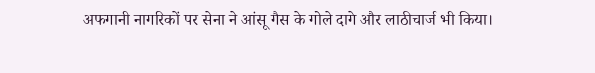अफगानी नागरिकों पर सेना ने आंसू गैस के गोले दागे और लाठीचार्ज भी किया।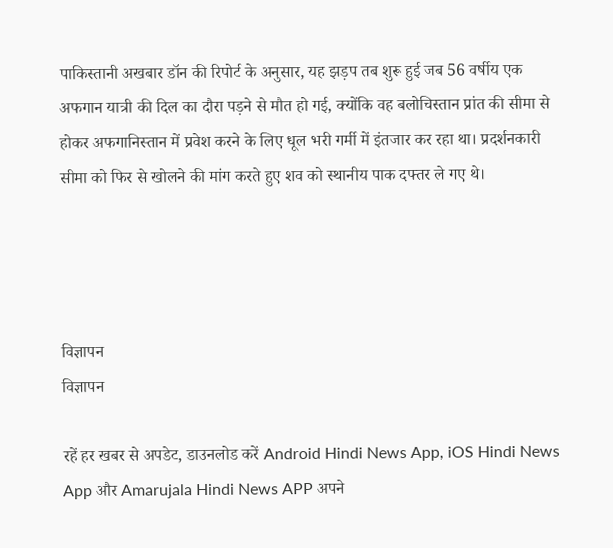पाकिस्तानी अखबार डॉन की रिपोर्ट के अनुसार, यह झड़प तब शुरू हुई जब 56 वर्षीय एक अफगान यात्री की दिल का दौरा पड़ने से मौत हो गई, क्योंकि वह बलोचिस्तान प्रांत की सीमा से होकर अफगानिस्तान में प्रवेश करने के लिए धूल भरी गर्मी में इंतजार कर रहा था। प्रदर्शनकारी सीमा को फिर से खोलने की मांग करते हुए शव को स्थानीय पाक दफ्तर ले गए थे।




विज्ञापन
विज्ञापन

रहें हर खबर से अपडेट, डाउनलोड करें Android Hindi News App, iOS Hindi News App और Amarujala Hindi News APP अपने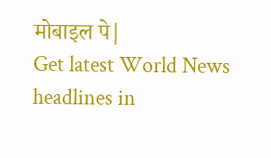मोबाइल पे|
Get latest World News headlines in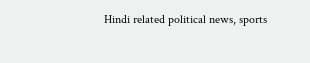Hindi related political news, sports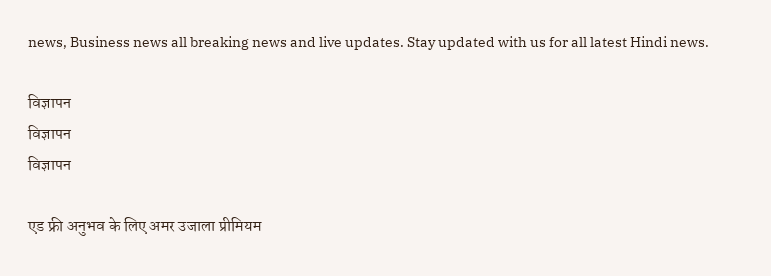news, Business news all breaking news and live updates. Stay updated with us for all latest Hindi news.

विज्ञापन
विज्ञापन
विज्ञापन

एड फ्री अनुभव के लिए अमर उजाला प्रीमियम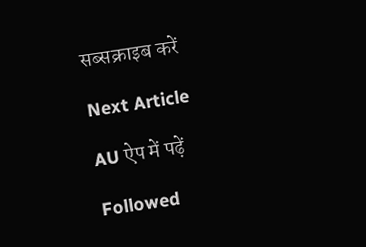सब्सक्राइब करें

Next Article

AU ऐप में पढ़ें

Followed